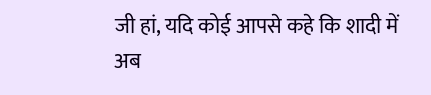जी हां, यदि कोई आपसे कहे कि शादी में अब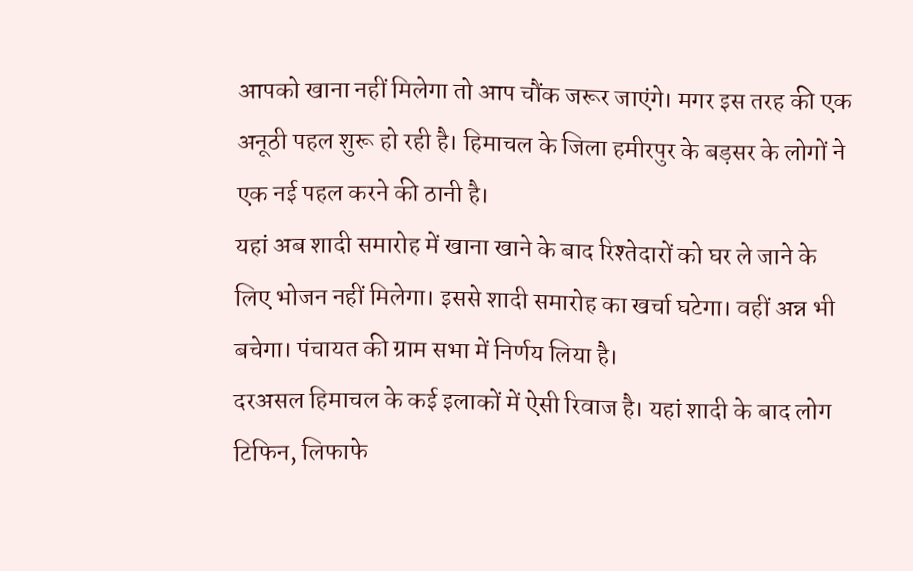आपको खाना नहीं मिलेगा तो आप चौंक जरूर जाएंगे। मगर इस तरह की एक अनूठी पहल शुरू हो रही है। हिमाचल के जिला हमीरपुर के बड़सर के लोगों ने एक नई पहल करने की ठानी है।
यहां अब शादी समारोह में खाना खाने के बाद रिश्तेदारों को घर ले जाने के लिए भोजन नहीं मिलेगा। इससे शादी समारोह का खर्चा घटेगा। वहीं अन्न भी बचेगा। पंचायत की ग्राम सभा में निर्णय लिया है।
दरअसल हिमाचल के कई इलाकों में ऐसी रिवाज है। यहां शादी के बाद लोग टिफिन, लिफाफे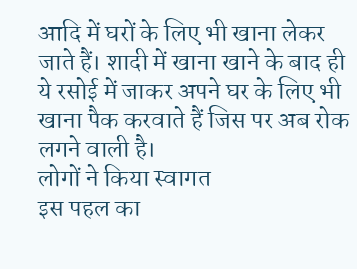आदि में घरों के लिए भी खाना लेकर जाते हैं। शादी में खाना खाने के बाद ही ये रसोई में जाकर अपने घर के लिए भी खाना पैक करवाते हैं जिस पर अब रोक लगने वाली है।
लोगों ने किया स्वागत
इस पहल का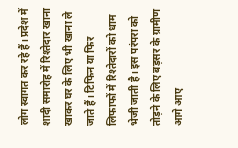लोग स्वागत कर रहे हैं। प्रदेश में शादी समारोह में रिश्तेदार खाना खाकर घर के लिए भी खाना ले जाते हैं। टिफिन या फिर लिफाफों में रिश्तेदारों को धाम भेजी जाती है। इस परंपरा को तोड़ने के लिए बड़सर के ग्रामीण आगे आए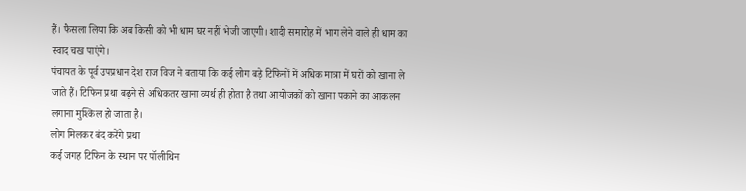हैं। फैसला लिया कि अब किसी को भी धाम घर नहीं भेजी जाएगी। शादी समारोह में भाग लेने वाले ही धाम का स्वाद चख पाएंगे।
पंचायत के पूर्व उपप्रधान देश राज विज ने बताया कि कई लोग बड़े टिफिनों में अधिक मात्रा में घरों को खाना ले जाते हैं। टिफिन प्रथा बढ़ने से अधिकतर खाना व्यर्थ ही होता है तथा आयोजकों को खाना पकाने का आकलन लगाना मुश्किल हो जाता है।
लोग मिलकर बंद करेंगे प्रथा
कई जगह टिफिन के स्थान पर पॉलीथिन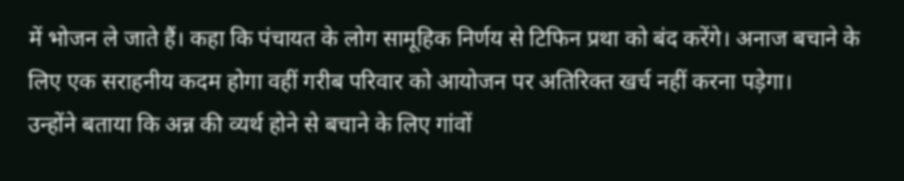में भोजन ले जाते हैं। कहा कि पंचायत के लोग सामूहिक निर्णय से टिफिन प्रथा को बंद करेंगे। अनाज बचाने के लिए एक सराहनीय कदम होगा वहीं गरीब परिवार को आयोजन पर अतिरिक्त खर्च नहीं करना पड़ेगा।
उन्होंने बताया कि अन्न की व्यर्थ होने से बचाने के लिए गांवों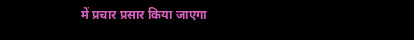में प्रचार प्रसार किया जाएगा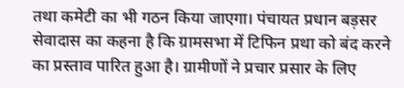तथा कमेटी का भी गठन किया जाएगा। पंचायत प्रधान बड़सर सेवादास का कहना है कि ग्रामसभा में टिफिन प्रथा को बंद करने का प्रस्ताव पारित हुआ है। ग्रामीणों ने प्रचार प्रसार के लिए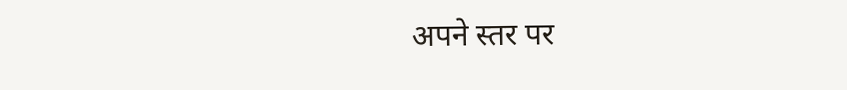अपने स्तर पर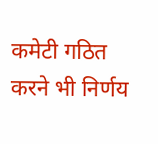कमेटी गठित करने भी निर्णय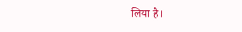लिया है।